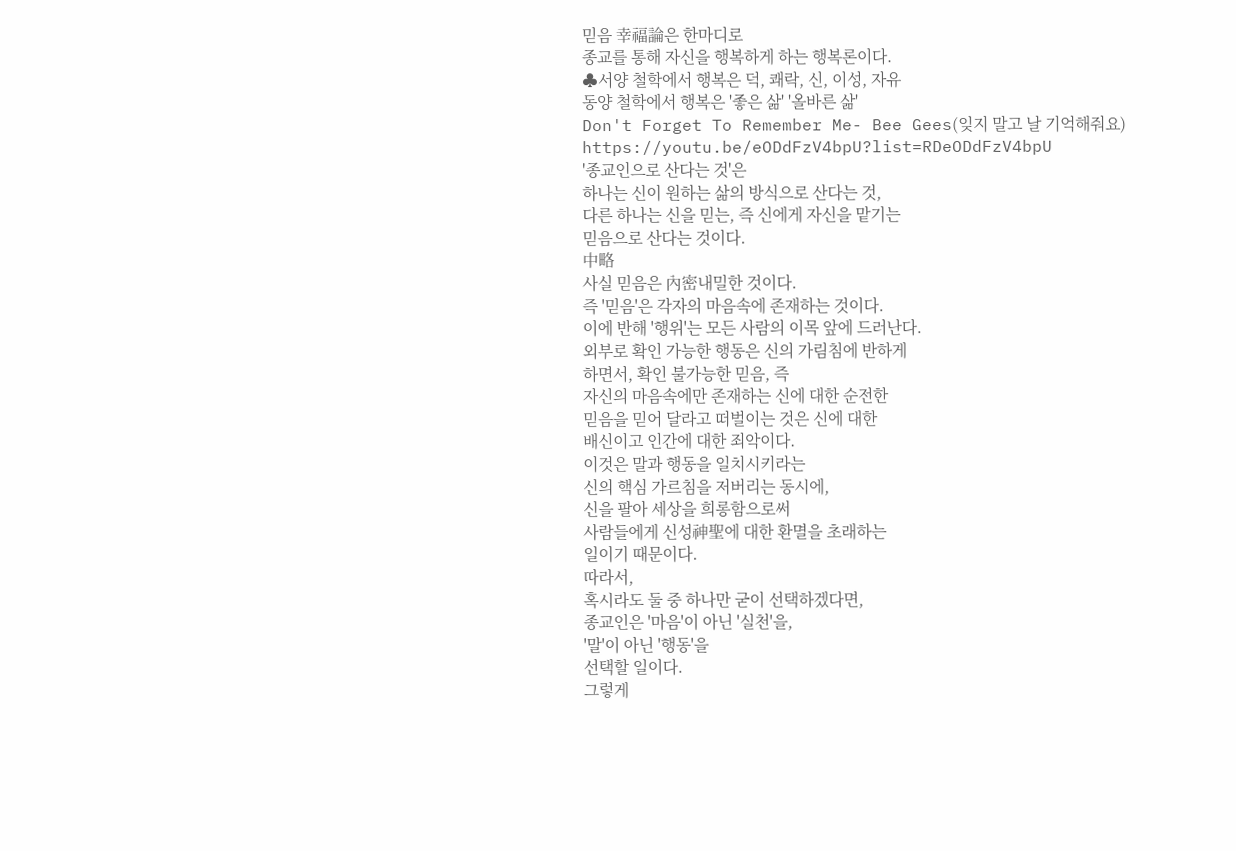믿음 幸福論은 한마디로
종교를 통해 자신을 행복하게 하는 행복론이다.
♣서양 철학에서 행복은 덕, 쾌락, 신, 이성, 자유
동양 철학에서 행복은 '좋은 삶' '올바른 삶'
Don't Forget To Remember Me- Bee Gees(잊지 말고 날 기억해줘요)
https://youtu.be/eODdFzV4bpU?list=RDeODdFzV4bpU
'종교인으로 산다는 것'은
하나는 신이 원하는 삶의 방식으로 산다는 것,
다른 하나는 신을 믿는, 즉 신에게 자신을 맡기는
믿음으로 산다는 것이다.
中略
사실 믿음은 內密내밀한 것이다.
즉 '믿음'은 각자의 마음속에 존재하는 것이다.
이에 반해 '행위'는 모든 사람의 이목 앞에 드러난다.
외부로 확인 가능한 행동은 신의 가림침에 반하게
하면서, 확인 불가능한 믿음, 즉
자신의 마음속에만 존재하는 신에 대한 순전한
믿음을 믿어 달라고 떠벌이는 것은 신에 대한
배신이고 인간에 대한 죄악이다.
이것은 말과 행동을 일치시키라는
신의 핵심 가르침을 저버리는 동시에,
신을 팔아 세상을 희롱함으로써
사람들에게 신성神聖에 대한 환멸을 초래하는
일이기 때문이다.
따라서,
혹시라도 둘 중 하나만 굳이 선택하겠다면,
종교인은 '마음'이 아닌 '실천'을,
'말'이 아닌 '행동'을
선택할 일이다.
그렇게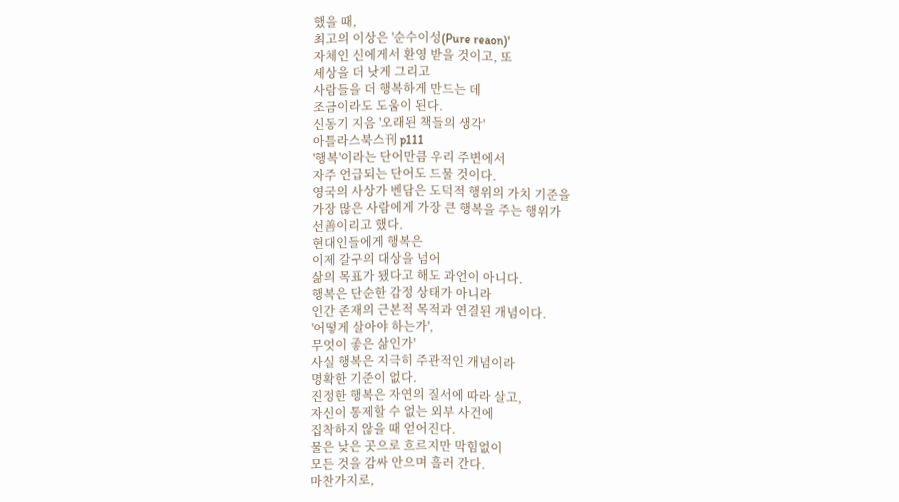했을 때,
최고의 이상은 '순수이성(Pure reaon)'
자체인 신에게서 환영 받을 것이고, 또
세상을 더 낫게 그리고
사람들을 더 행복하게 만드는 데
조금이라도 도움이 된다.
신동기 지음 '오래된 책들의 생각'
아틀라스북스刊 p111
'행복'이라는 단어만큼 우리 주변에서
자주 언급되는 단어도 드물 것이다.
영국의 사상가 벤담은 도덕적 행위의 가치 기준을
가장 많은 사람에게 가장 큰 행복을 주는 행위가
선善이리고 했다.
현대인들에게 행복은
이제 갈구의 대상을 넘어
삶의 목표가 됐다고 해도 과언이 아니다.
행복은 단순한 감정 상태가 아니라
인간 존재의 근본적 목적과 연결된 개념이다.
'어떻게 살아야 하는가',
무엇이 좋은 삶인가'
사실 행복은 지극히 주관적인 개념이라
명확한 기준이 없다.
진정한 행복은 자연의 질서에 따라 살고,
자신이 통제할 수 없는 외부 사건에
집착하지 않을 때 얻어진다.
물은 낮은 곳으로 흐르지만 막힘없이
모든 것을 감싸 안으며 흘러 간다.
마찬가지로,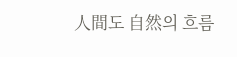人間도 自然의 흐름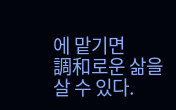에 맡기면
調和로운 삶을 살 수 있다.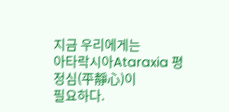지금 우리에게는
아타락시아Ataraxia 평정심(平靜心)이
필요하다.